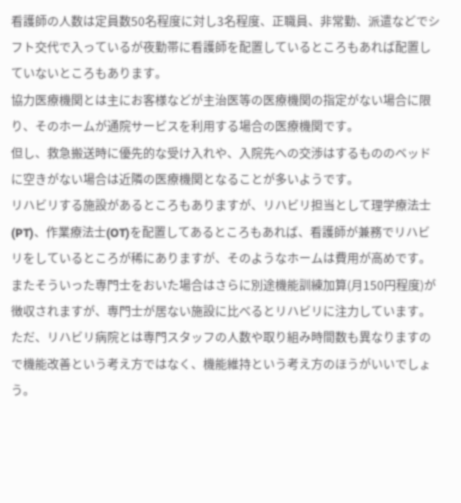看護師の人数は定員数50名程度に対し3名程度、正職員、非常勤、派遣などでシフト交代で入っているが夜勤帯に看護師を配置しているところもあれば配置していないところもあります。
協力医療機関とは主にお客様などが主治医等の医療機関の指定がない場合に限り、そのホームが通院サービスを利用する場合の医療機関です。
但し、救急搬送時に優先的な受け入れや、入院先への交渉はするもののベッドに空きがない場合は近隣の医療機関となることが多いようです。
リハビリする施設があるところもありますが、リハビリ担当として理学療法士(PT)、作業療法士(OT)を配置してあるところもあれば、看護師が兼務でリハビリをしているところが稀にありますが、そのようなホームは費用が高めです。またそういった専門士をおいた場合はさらに別途機能訓練加算(月150円程度)が徴収されますが、専門士が居ない施設に比べるとリハビリに注力しています。
ただ、リハビリ病院とは専門スタッフの人数や取り組み時間数も異なりますので機能改善という考え方ではなく、機能維持という考え方のほうがいいでしょう。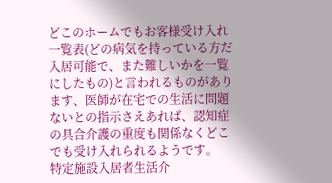どこのホームでもお客様受け入れ一覧表(どの病気を持っている方だ入居可能で、また難しいかを一覧にしたもの)と言われるものがあります、医師が在宅での生活に問題ないとの指示さえあれば、認知症の具合介護の重度も関係なくどこでも受け入れられるようです。
特定施設入居者生活介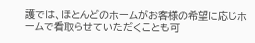護では、ほとんどのホームがお客様の希望に応じホームで看取らせていただくことも可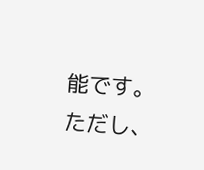能です。
ただし、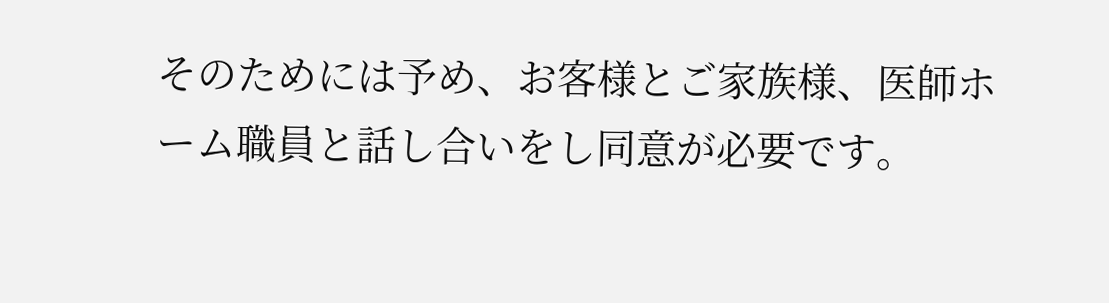そのためには予め、お客様とご家族様、医師ホーム職員と話し合いをし同意が必要です。